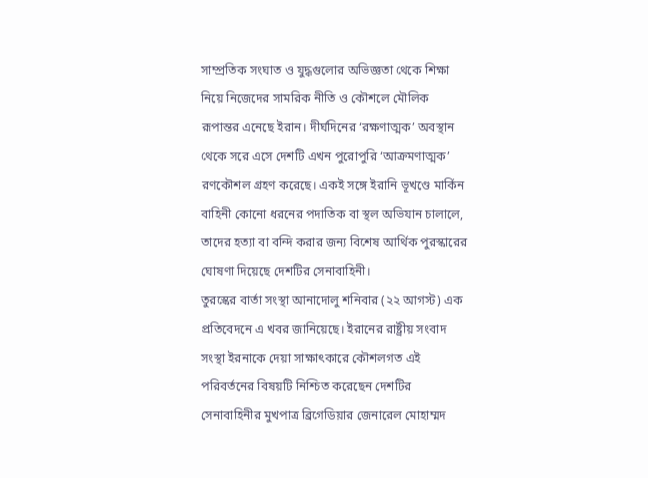সাম্প্রতিক সংঘাত ও যুদ্ধগুলোর অভিজ্ঞতা থেকে শিক্ষা নিয়ে নিজেদের সামরিক নীতি ও কৌশলে মৌলিক রূপান্তর এনেছে ইরান। দীর্ঘদিনের ‘রক্ষণাত্মক’ অবস্থান থেকে সরে এসে দেশটি এখন পুরোপুরি ‘আক্রমণাত্মক’ রণকৌশল গ্রহণ করেছে। একই সঙ্গে ইরানি ভূখণ্ডে মার্কিন বাহিনী কোনো ধরনের পদাতিক বা স্থল অভিযান চালালে, তাদের হত্যা বা বন্দি করার জন্য বিশেষ আর্থিক পুরস্কারের ঘোষণা দিয়েছে দেশটির সেনাবাহিনী।
তুরস্কের বার্তা সংস্থা আনাদোলু শনিবার (২২ আগস্ট) এক প্রতিবেদনে এ খবর জানিয়েছে। ইরানের রাষ্ট্রীয় সংবাদ সংস্থা ইরনাকে দেয়া সাক্ষাৎকারে কৌশলগত এই পরিবর্তনের বিষয়টি নিশ্চিত করেছেন দেশটির সেনাবাহিনীর মুখপাত্র ব্রিগেডিয়ার জেনারেল মোহাম্মদ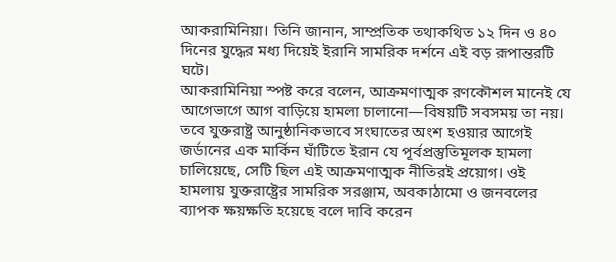আকরামিনিয়া। তিনি জানান, সাম্প্রতিক তথাকথিত ১২ দিন ও ৪০ দিনের যুদ্ধের মধ্য দিয়েই ইরানি সামরিক দর্শনে এই বড় রূপান্তরটি ঘটে।
আকরামিনিয়া স্পষ্ট করে বলেন, আক্রমণাত্মক রণকৌশল মানেই যে আগেভাগে আগ বাড়িয়ে হামলা চালানো—বিষয়টি সবসময় তা নয়। তবে যুক্তরাষ্ট্র আনুষ্ঠানিকভাবে সংঘাতের অংশ হওয়ার আগেই জর্ডানের এক মার্কিন ঘাঁটিতে ইরান যে পূর্বপ্রস্তুতিমূলক হামলা চালিয়েছে, সেটি ছিল এই আক্রমণাত্মক নীতিরই প্রয়োগ। ওই হামলায় যুক্তরাষ্ট্রের সামরিক সরঞ্জাম, অবকাঠামো ও জনবলের ব্যাপক ক্ষয়ক্ষতি হয়েছে বলে দাবি করেন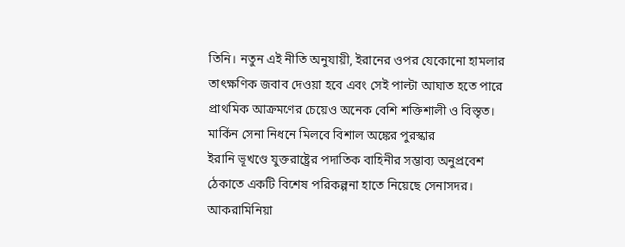তিনি। নতুন এই নীতি অনুযায়ী, ইরানের ওপর যেকোনো হামলার তাৎক্ষণিক জবাব দেওয়া হবে এবং সেই পাল্টা আঘাত হতে পারে প্রাথমিক আক্রমণের চেয়েও অনেক বেশি শক্তিশালী ও বিস্তৃত।
মার্কিন সেনা নিধনে মিলবে বিশাল অঙ্কের পুরস্কার
ইরানি ভূখণ্ডে যুক্তরাষ্ট্রের পদাতিক বাহিনীর সম্ভাব্য অনুপ্রবেশ ঠেকাতে একটি বিশেষ পরিকল্পনা হাতে নিয়েছে সেনাসদর। আকরামিনিয়া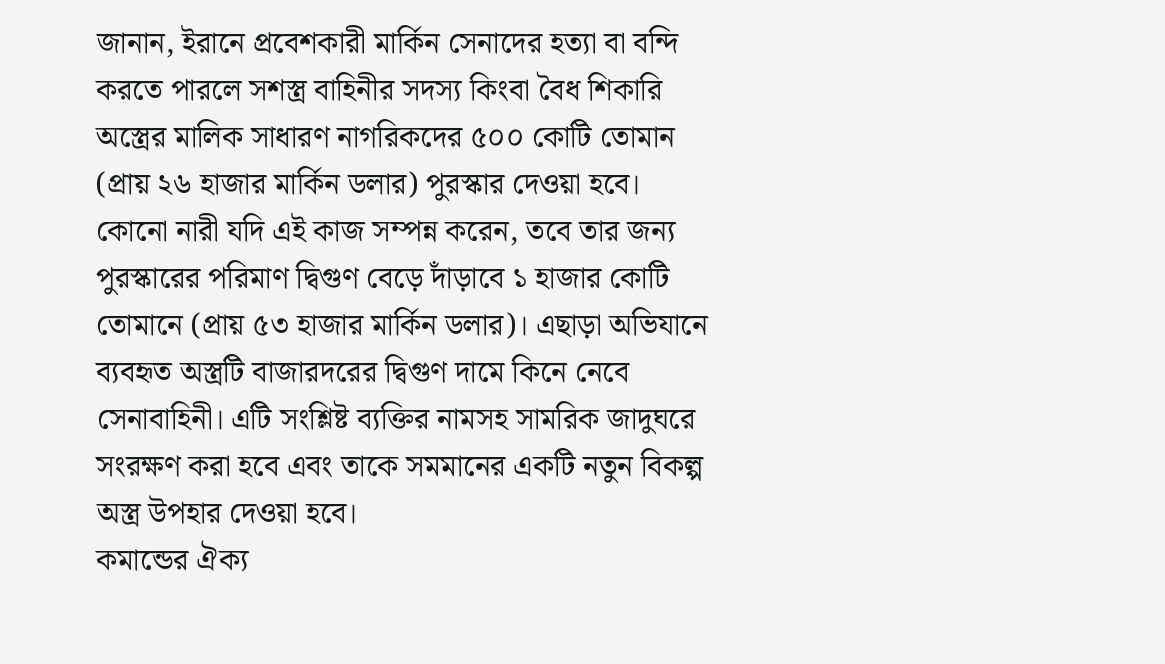জানান, ইরানে প্রবেশকারী মার্কিন সেনাদের হত্যা বা বন্দি করতে পারলে সশস্ত্র বাহিনীর সদস্য কিংবা বৈধ শিকারি অস্ত্রের মালিক সাধারণ নাগরিকদের ৫০০ কোটি তোমান (প্রায় ২৬ হাজার মার্কিন ডলার) পুরস্কার দেওয়া হবে।
কোনো নারী যদি এই কাজ সম্পন্ন করেন, তবে তার জন্য পুরস্কারের পরিমাণ দ্বিগুণ বেড়ে দাঁড়াবে ১ হাজার কোটি তোমানে (প্রায় ৫৩ হাজার মার্কিন ডলার)। এছাড়া অভিযানে ব্যবহৃত অস্ত্রটি বাজারদরের দ্বিগুণ দামে কিনে নেবে সেনাবাহিনী। এটি সংশ্লিষ্ট ব্যক্তির নামসহ সামরিক জাদুঘরে সংরক্ষণ করা হবে এবং তাকে সমমানের একটি নতুন বিকল্প অস্ত্র উপহার দেওয়া হবে।
কমান্ডের ঐক্য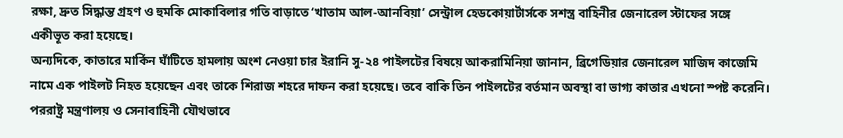রক্ষা, দ্রুত সিদ্ধান্ত গ্রহণ ও হুমকি মোকাবিলার গতি বাড়াতে ‘খাতাম আল-আনবিয়া’ সেন্ট্রাল হেডকোয়ার্টার্সকে সশস্ত্র বাহিনীর জেনারেল স্টাফের সঙ্গে একীভূত করা হয়েছে।
অন্যদিকে, কাতারে মার্কিন ঘাঁটিতে হামলায় অংশ নেওয়া চার ইরানি সু-২৪ পাইলটের বিষয়ে আকরামিনিয়া জানান, ব্রিগেডিয়ার জেনারেল মাজিদ কাজেমি নামে এক পাইলট নিহত হয়েছেন এবং তাকে শিরাজ শহরে দাফন করা হয়েছে। তবে বাকি তিন পাইলটের বর্তমান অবস্থা বা ভাগ্য কাতার এখনো স্পষ্ট করেনি। পররাষ্ট্র মন্ত্রণালয় ও সেনাবাহিনী যৌথভাবে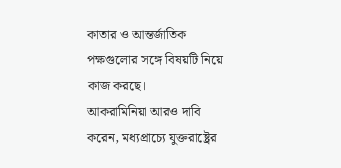কাতার ও আন্তর্জাতিক পক্ষগুলোর সঙ্গে বিষয়টি নিয়ে কাজ করছে।
আকরামিনিয়া আরও দাবি করেন, মধ্যপ্রাচ্যে যুক্তরাষ্ট্রের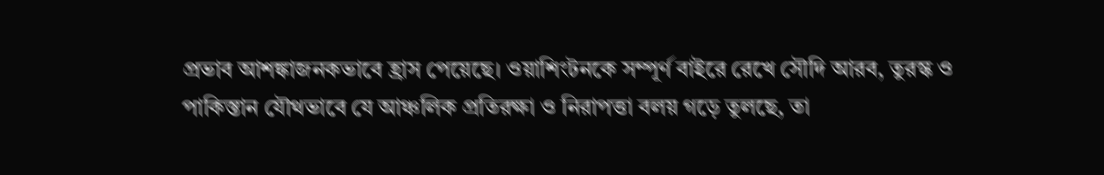প্রভাব আশঙ্কাজনকভাবে হ্রাস পেয়েছে। ওয়াশিংটনকে সম্পূর্ণ বাইরে রেখে সৌদি আরব, তুরস্ক ও পাকিস্তান যৌথভাবে যে আঞ্চলিক প্রতিরক্ষা ও নিরাপত্তা বলয় গড়ে তুলছে, তা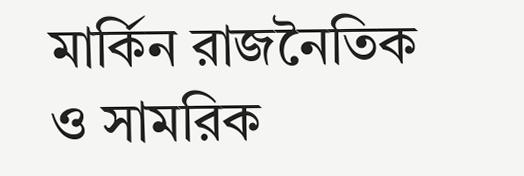মার্কিন রাজনৈতিক ও সামরিক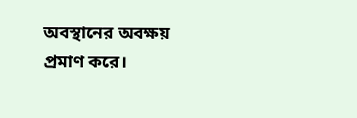অবস্থানের অবক্ষয় প্রমাণ করে।